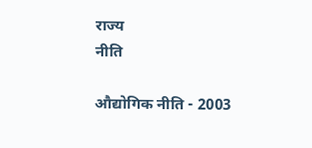राज्य
नीति

औद्योगिक नीति - 2003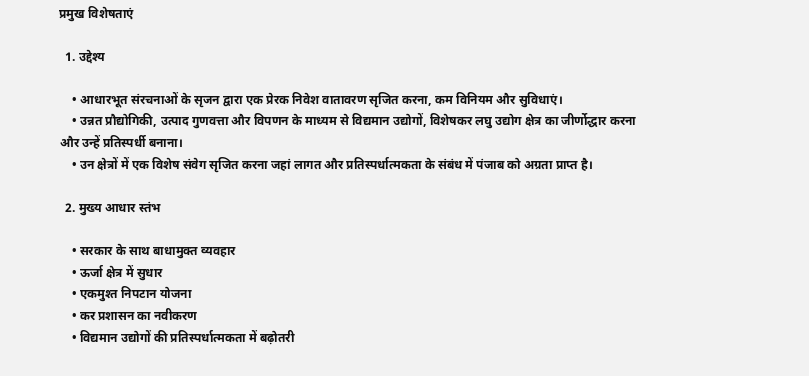प्रमुख विशेषताएं

  1. उद्देश्य

    • आधारभूत संरचनाओं के सृजन द्वारा एक प्रेरक निवेश वातावरण सृजित करना, कम विनियम और सुविधाएं।
    • उन्नत प्रौद्योगिकी, उत्पाद गुणवत्ता और विपणन के माध्यम से विद्यमान उद्योगों, विशेषकर लघु उद्योग क्षेत्र का जीर्णोद्धार करना और उन्हें प्रतिस्पर्धी बनाना।
    • उन क्षेत्रों में एक विशेष संवेग सृजित करना जहां लागत और प्रतिस्पर्धात्मकता के संबंध में पंजाब को अग्रता प्राप्त है।

  2. मुख्य आधार स्तंभ

    • सरकार के साथ बाधामुक्त व्यवहार
    • ऊर्जा क्षेत्र में सुधार
    • एकमुश्त निपटान योजना
    • कर प्रशासन का नवीकरण
    • विद्यमान उद्योगों की प्रतिस्पर्धात्मकता में बढ़ोतरी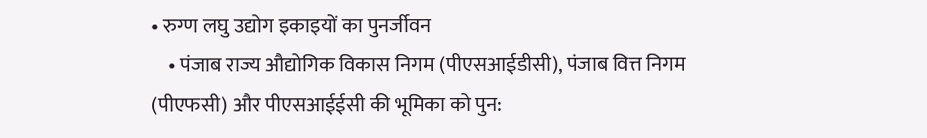• रुग्ण लघु उद्योग इकाइयों का पुनर्जीवन
    • पंजाब राज्य औद्योगिक विकास निगम (पीएसआईडीसी), पंजाब वित्त निगम (पीएफसी) और पीएसआईईसी की भूमिका को पुन: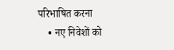परिभाषित करना
    • नए निवेशों को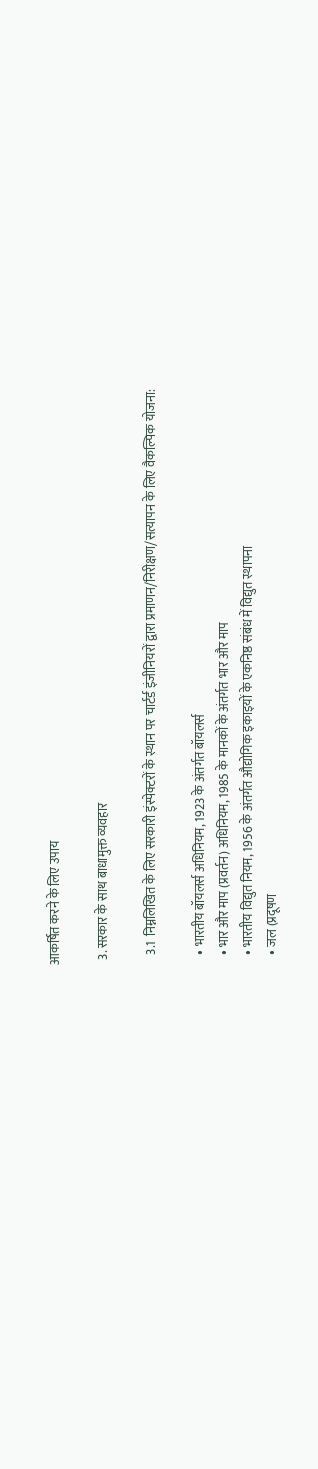आकर्षित करने के लिए उपाय

  3. सरकार के साथ बाधामुक्त व्यवहार

    3.1  निम्नलिखित के लिए सरकारी इंस्पेक्टरों के स्थान पर चार्टर्ड इंजीनियरों द्वारा प्रमाणन/निरीक्षण/सत्यापन के लिए वैकल्पिक योजना:

    • भारतीय बॉयलर्स अधिनियम, 1923 के अंतर्गत बॉयलर्स
    • भार और माप (प्रवर्तन) अधिनियम, 1985 के मानकों के अंतर्गत भार और माप
    • भारतीय विद्युत नियम, 1956 के अंतर्गत औद्योगिक इकाइयों के एकनिष्ठ संबंध में विद्युत स्थापना
    • जल (प्रदूषण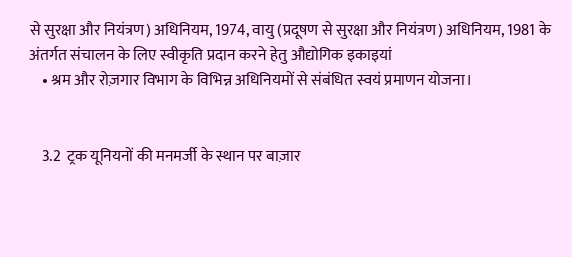से सुरक्षा और नियंत्रण) अधिनियम, 1974, वायु (प्रदूषण से सुरक्षा और नियंत्रण) अधिनियम, 1981 के अंतर्गत संचालन के लिए स्वीकृति प्रदान करने हेतु औद्योगिक इकाइयां
    • श्रम और रोज़गार विभाग के विभिन्न अधिनियमों से संबंधित स्वयं प्रमाणन योजना।


    3.2  ट्रक यूनियनों की मनमर्जी के स्थान पर बाज़ार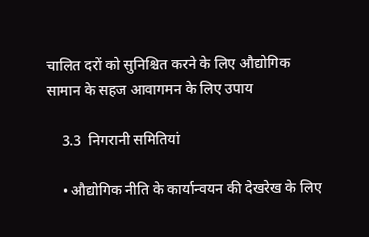चालित दरों को सुनिश्चित करने के लिए औद्योगिक सामान के सहज आवागमन के लिए उपाय

    3.3  निगरानी समितियां

    • औद्योगिक नीति के कार्यान्वयन की देखरेख के लिए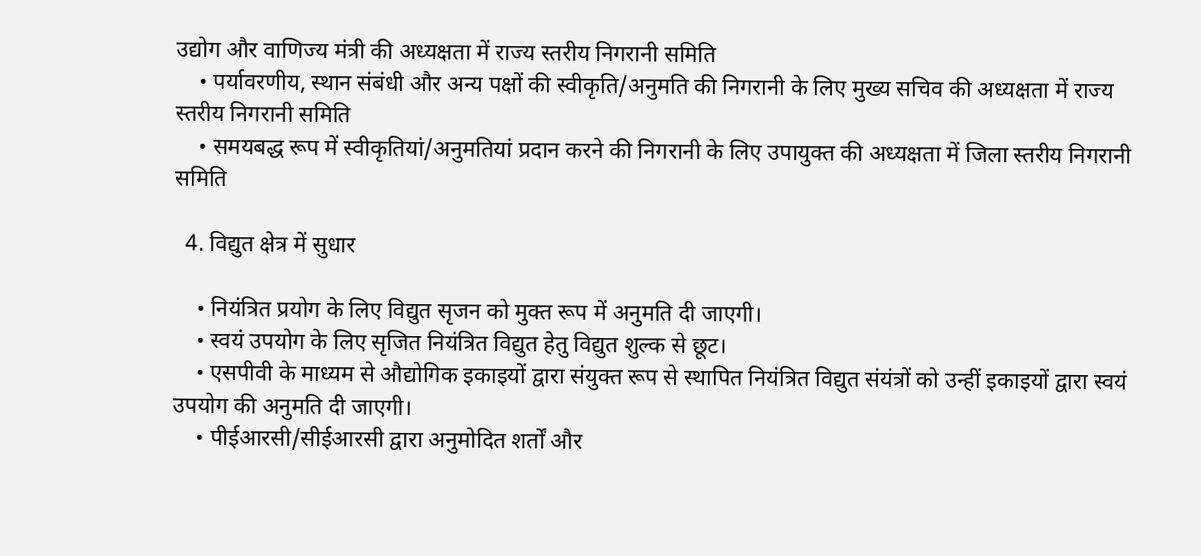उद्योग और वाणिज्य मंत्री की अध्यक्षता में राज्य स्तरीय निगरानी समिति
    • पर्यावरणीय, स्थान संबंधी और अन्य पक्षों की स्वीकृति/अनुमति की निगरानी के लिए मुख्य सचिव की अध्यक्षता में राज्य स्तरीय निगरानी समिति
    • समयबद्ध रूप में स्वीकृतियां/अनुमतियां प्रदान करने की निगरानी के लिए उपायुक्त की अध्यक्षता में जिला स्तरीय निगरानी समिति

  4. विद्युत क्षेत्र में सुधार

    • नियंत्रित प्रयोग के लिए विद्युत सृजन को मुक्त रूप में अनुमति दी जाएगी।
    • स्वयं उपयोग के लिए सृजित नियंत्रित विद्युत हेतु विद्युत शुल्क से छूट।
    • एसपीवी के माध्यम से औद्योगिक इकाइयों द्वारा संयुक्त रूप से स्थापित नियंत्रित विद्युत संयंत्रों को उन्हीं इकाइयों द्वारा स्वयं उपयोग की अनुमति दी जाएगी।
    • पीईआरसी/सीईआरसी द्वारा अनुमोदित शर्तों और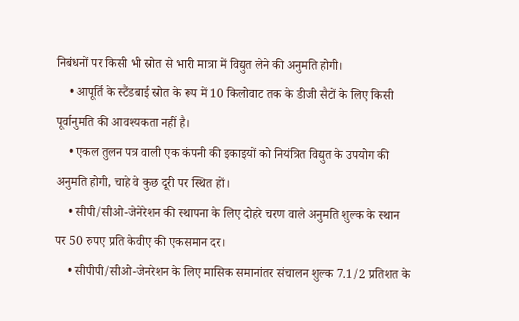निबंधनों पर किसी भी स्रोत से भारी मात्रा में विद्युत लेने की अनुमति होगी।
    • आपूर्ति के स्टैंडबाई स्रोत के रूप में 10 किलोवाट तक के डीजी सैटों के लिए किसी पूर्वानुमति की आवश्यकता नहीं है।
    • एकल तुलन पत्र वाली एक कंपनी की इकाइयों को नियंत्रित विद्युत के उपयोग की अनुमति होगी, चाहे वे कुछ दूरी पर स्थित हों।
    • सीपी/सीओ-जेनेरेशन की स्थापना के लिए दोहरे चरण वाले अनुमति शुल्क के स्थान पर 50 रुपए प्रति केवीए की एकसमान दर।
    • सीपीपी/सीओ-जेनरेशन के लिए मासिक समानांतर संचालन शुल्क 7.1/2 प्रतिशत के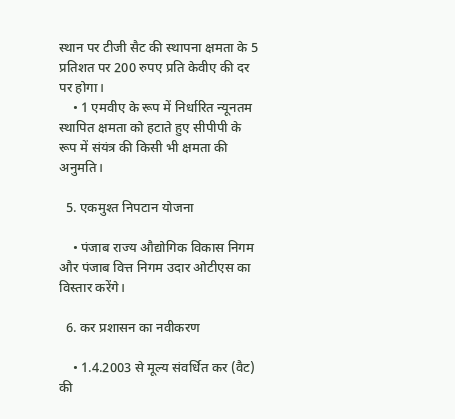स्थान पर टीजी सैट की स्थापना क्षमता के 5 प्रतिशत पर 200 रुपए प्रति केवीए की दर पर होगा।
    • 1 एमवीए के रूप में निर्धारित न्यूनतम स्थापित क्षमता को हटाते हुए सीपीपी के रूप में संयंत्र की किसी भी क्षमता की अनुमति।

  5. एकमुश्त निपटान योजना

    • पंजाब राज्य औद्योगिक विकास निगम और पंजाब वित्त निगम उदार ओटीएस का विस्तार करेंगे।

  6. कर प्रशासन का नवीकरण

    • 1.4.2003 से मूल्य संवर्धित कर (वैट) की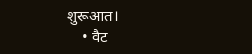शुरूआत।
    • वैट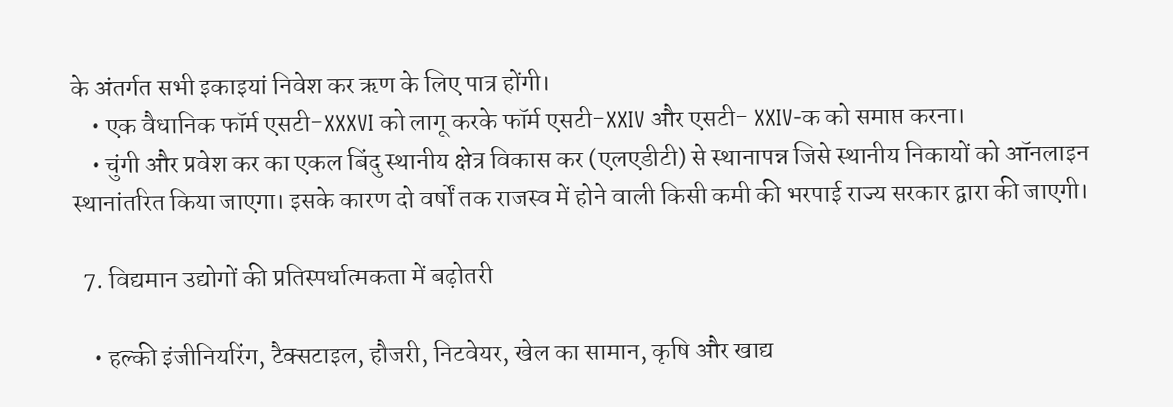के अंतर्गत सभी इकाइयां निवेश कर ऋण के लिए पात्र होंगी।
    • एक वैधानिक फॉर्म एसटी-XXXVI को लागू करके फॉर्म एसटी-XXIV और एसटी- XXIV-क को समाप्त करना।
    • चुंगी और प्रवेश कर का एकल बिंदु स्थानीय क्षेत्र विकास कर (एलएडीटी) से स्‍थानापन्न जिसे स्थानीय निकायों को ऑनलाइन स्थानांतरित किया जाएगा। इसके कारण दो वर्षों तक राजस्व में होने वाली किसी कमी की भरपाई राज्य सरकार द्वारा की जाएगी।

  7. विद्यमान उद्योगों की प्रतिस्पर्धात्मकता में बढ़ोतरी

    • हल्की इंजीनियरिंग, टैक्सटाइल, हौजरी, निटवेयर, खेल का सामान, कृषि और खाद्य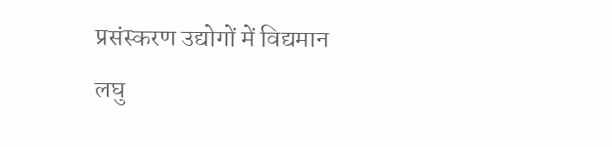प्रसंस्करण उद्योगों में विद्यमान लघु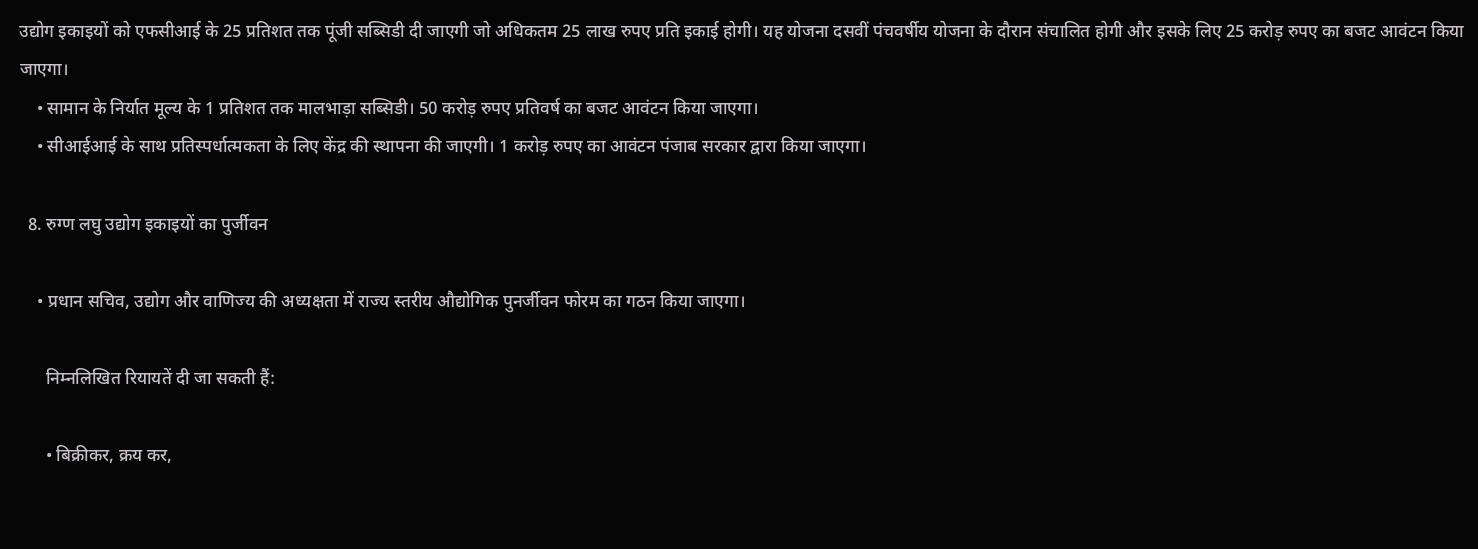उद्योग इकाइयों को एफसीआई के 25 प्रतिशत तक पूंजी सब्सिडी दी जाएगी जो अधिकतम 25 लाख रुपए प्रति इकाई होगी। यह योजना दसवीं पंचवर्षीय योजना के दौरान संचालित होगी और इसके लिए 25 करोड़ रुपए का बजट आवंटन किया जाएगा।
    • सामान के निर्यात मूल्य के 1 प्रतिशत तक मालभाड़ा सब्सिडी। 50 करोड़ रुपए प्रतिवर्ष का बजट आवंटन किया जाएगा।
    • सीआईआई के साथ प्रतिस्पर्धात्मकता के लिए केंद्र की स्थापना की जाएगी। 1 करोड़ रुपए का आवंटन पंजाब सरकार द्वारा किया जाएगा।

  8. रुग्ण लघु उद्योग इकाइयों का पुर्जीवन

    • प्रधान सचिव, उद्योग और वाणिज्य की अध्यक्षता में राज्य स्तरीय औद्योगिक पुनर्जीवन फोरम का गठन किया जाएगा।

      निम्नलिखित रियायतें दी जा सकती हैं:

      • बिक्रीकर, क्रय कर,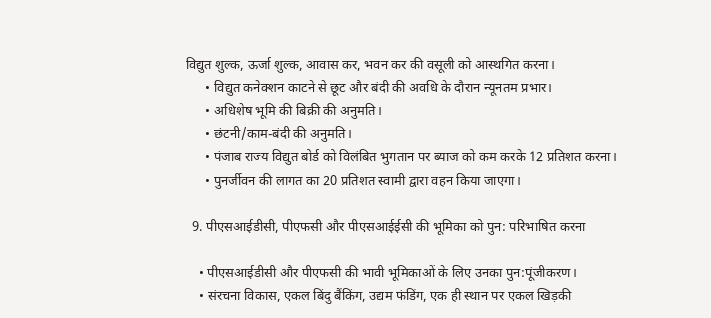विद्युत शुल्क, ऊर्जा शुल्क, आवास कर, भवन कर की वसूली को आस्थगित करना।
      • विद्युत कनेक्शन काटने से छूट और बंदी की अवधि के दौरान न्यूनतम प्रभार।
      • अधिशेष भूमि की बिक्री की अनुमति।
      • छंटनी/काम-बंदी की अनुमति।
      • पंजाब राज्य विद्युत बोर्ड को विलंबित भुगतान पर ब्याज को कम करके 12 प्रतिशत करना।
      • पुनर्जीवन की लागत का 20 प्रतिशत स्वामी द्वारा वहन किया जाएगा।

  9. पीएसआईडीसी, पीएफसी और पीएसआईईसी की भूमिका को पुन: परिभाषित करना

    • पीएसआईडीसी और पीएफसी की भावी भूमिकाओं के लिए उनका पुन:पूंजीकरण।
    • संरचना विकास, एकल बिंदु बैंकिंग, उद्यम फंडिंग, एक ही स्थान पर एकल खिड़की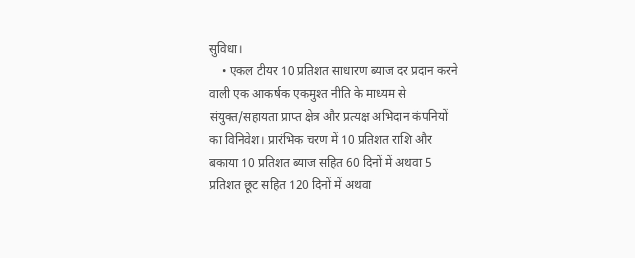सुविधा।
    • एकल टीयर 10 प्रतिशत साधारण ब्याज दर प्रदान करने वाली एक आकर्षक एकमुश्त नीति के माध्यम से संयुक्त/सहायता प्राप्त क्षेत्र और प्रत्यक्ष अभिदान कंपनियों का विनिवेश। प्रारंभिक चरण में 10 प्रतिशत राशि और बकाया 10 प्रतिशत ब्याज सहित 60 दिनों में अथवा 5 प्रतिशत छूट सहित 120 दिनों में अथवा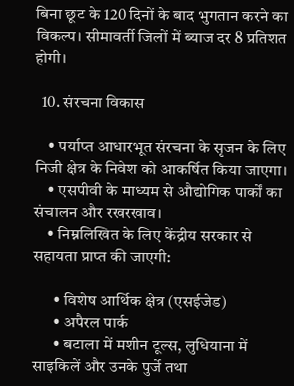बिना छूट के 120 दिनों के बाद भुगतान करने का विकल्प। सीमावर्ती जिलों में ब्याज दर 8 प्रतिशत होगी।

  10. संरचना विकास

    • पर्याप्त आधारभूत संरचना के सृजन के लिए निजी क्षेत्र के निवेश को आकर्षित किया जाएगा।
    • एसपीवी के माध्यम से औद्योगिक पार्कों का संचालन और रखरखाव।
    • निम्नलिखित के लिए केंद्रीय सरकार से सहायता प्राप्त की जाएगी:

      • विशेष आर्थिक क्षेत्र (एसईजेड)
      • अपैरल पार्क
      • बटाला में मशीन टूल्स, लुधियाना में साइकिलें और उनके पुर्जे तथा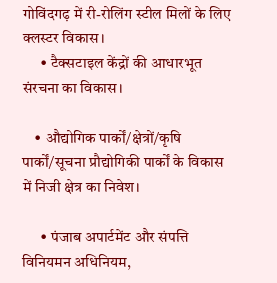गोविंदगढ़ में री-रोलिंग स्टील मिलों के लिए क्लस्टर विकास।
      • टैक्सटाइल केंद्रों की आधारभूत संरचना का विकास।

    • औद्योगिक पार्कों/क्षेत्रों/कृषि पार्कों/सूचना प्रौद्योगिकी पार्कों के विकास में निजी क्षेत्र का निवेश।

      • पंजाब अपार्टमेंट और संपत्ति विनियमन अधिनियम,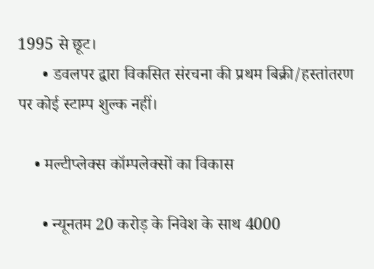1995 से छूट।
      • डवलपर द्वारा विकसित संरचना की प्रथम बिक्री/हस्तांतरण पर कोई स्टाम्प शुल्क नहीं।

    • मल्टीप्लेक्स कॉम्पलेक्सों का विकास

      • न्यूनतम 20 करोड़ के निवेश के साथ 4000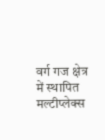वर्ग गज क्षेत्र में स्थापित मल्टीप्लेक्स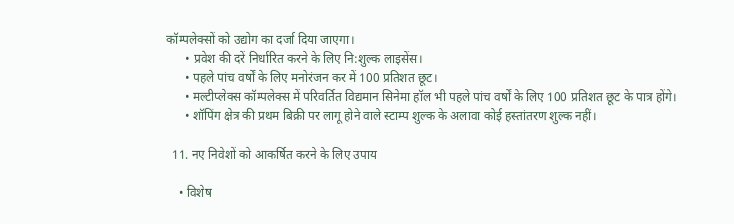कॉम्पलेक्सों को उद्योग का दर्जा दिया जाएगा।
      • प्रवेश की दरें निर्धारित करने के लिए नि:शुल्क लाइसेंस।
      • पहले पांच वर्षों के लिए मनोरंजन कर में 100 प्रतिशत छूट।
      • मल्टीप्लेक्स कॉम्पलेक्स में परिवर्तित विद्यमान सिनेमा हॉल भी पहले पांच वर्षों के लिए 100 प्रतिशत छूट के पात्र होंगे।
      • शॉपिंग क्षेत्र की प्रथम बिक्री पर लागू होने वाले स्टाम्प शुल्‍क के अलावा कोई हस्तांतरण शुल्क नहीं।

  11. नए निवेशों को आकर्षित करने के लिए उपाय

    • विशेष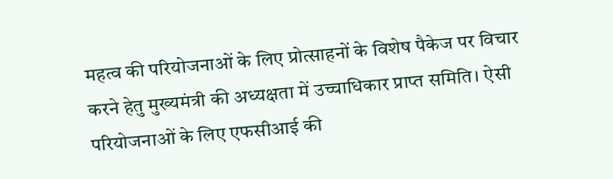महत्व की परियोजनाओं के लिए प्रोत्साहनों के विशेष पैकेज पर विचार करने हेतु मुख्यमंत्री की अध्यक्षता में उच्चाधिकार प्राप्त समिति। ऐसी परियोजनाओं के लिए एफसीआई की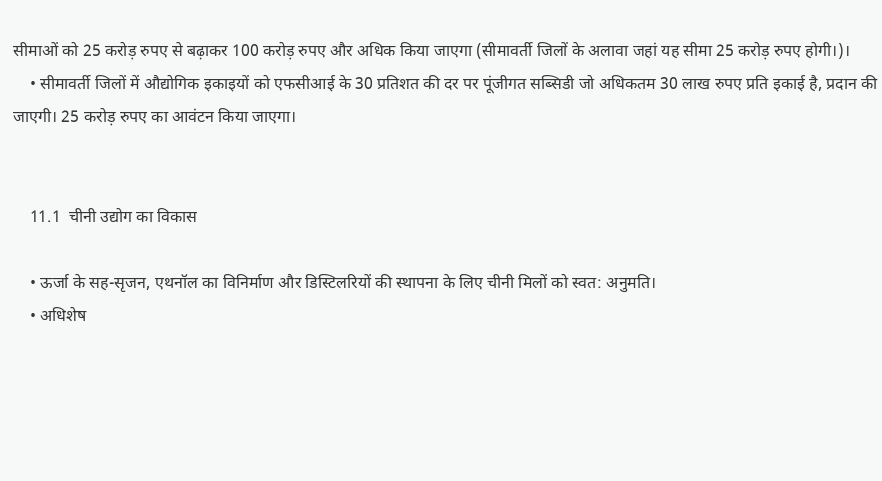सीमाओं को 25 करोड़ रुपए से बढ़ाकर 100 करोड़ रुपए और अधिक किया जाएगा (सीमावर्ती जिलों के अलावा जहां यह सीमा 25 करोड़ रुपए होगी।)।
    • सीमावर्ती जिलों में औद्योगिक इकाइयों को एफसीआई के 30 प्रतिशत की दर पर पूंजीगत सब्सिडी जो अधिकतम 30 लाख रुपए प्रति इकाई है, प्रदान की जाएगी। 25 करोड़ रुपए का आवंटन किया जाएगा।


    11.1  चीनी उद्योग का विकास

    • ऊर्जा के सह-सृजन, एथनॉल का विनिर्माण और डिस्टिलरियों की स्थापना के लिए चीनी मिलों को स्वत: अनुमति।
    • अधिशेष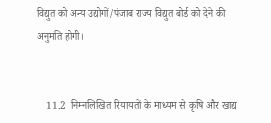विद्युत को अन्य उद्योगों/पंजाब राज्य विद्युत बोर्ड को देने की अनुमति होगी।


    11.2  निम्नलिखित रियायतों के माध्यम से कृषि और खाद्य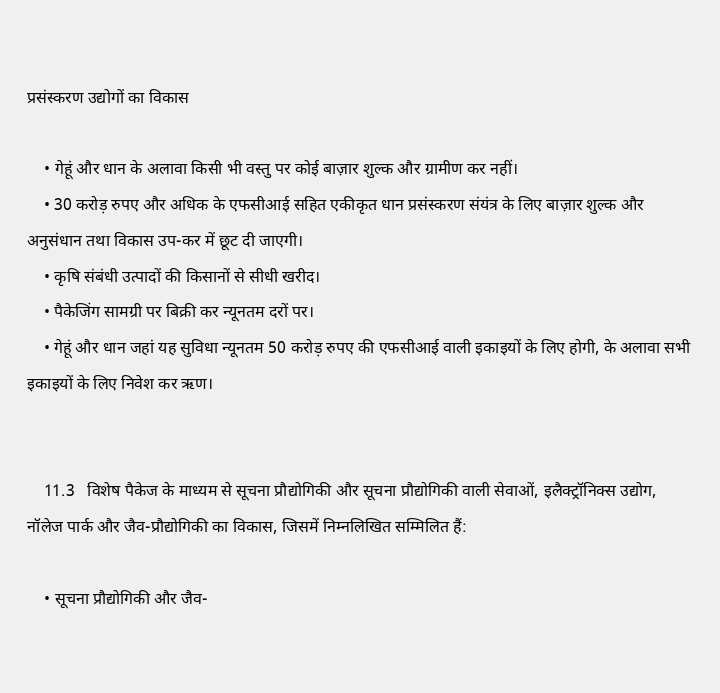प्रसंस्करण उद्योगों का विकास

    • गेहूं और धान के अलावा किसी भी वस्तु पर कोई बाज़ार शुल्क और ग्रामीण कर नहीं।
    • 30 करोड़ रुपए और अधिक के एफसीआई सहित एकीकृत धान प्रसंस्करण संयंत्र के लिए बाज़ार शुल्क और अनुसंधान तथा विकास उप-कर में छूट दी जाएगी।
    • कृषि संबंधी उत्पादों की किसानों से सीधी खरीद।
    • पैकेजिंग सामग्री पर बिक्री कर न्यूनतम दरों पर।
    • गेहूं और धान जहां यह सुविधा न्यूनतम 50 करोड़ रुपए की एफसीआई वाली इकाइयों के लिए होगी, के अलावा सभी इकाइयों के लिए निवेश कर ऋण।


    11.3   विशेष पैकेज के माध्यम से सूचना प्रौद्योगिकी और सूचना प्रौद्योगिकी वाली सेवाओं, इलैक्ट्रॉनिक्स उद्योग, नॉलेज पार्क और जैव-प्रौद्योगिकी का विकास, जिसमें निम्नलिखित सम्मिलित हैं:

    • सूचना प्रौद्योगिकी और जैव-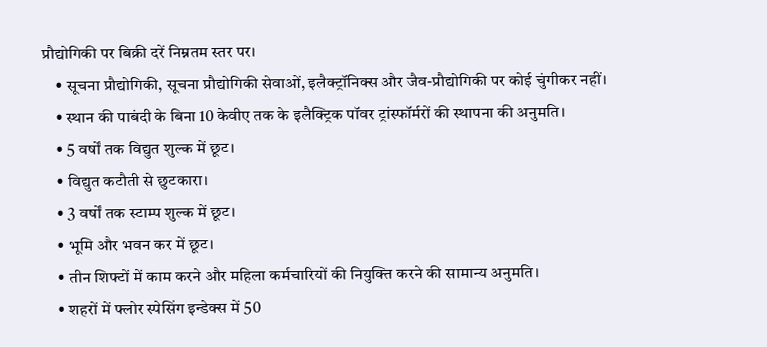प्रौद्योगिकी पर बिक्री दरें निम्नतम स्तर पर।
    • सूचना प्रौद्योगिकी, सूचना प्रौद्योगिकी सेवाओं, इलैक्ट्रॉनिक्स और जैव-प्रौद्योगिकी पर कोई चुंगीकर नहीं।
    • स्थान की पाबंदी के बिना 10 केवीए तक के इलैक्ट्रिक पॉवर ट्रांस्फॉर्मरों की स्थापना की अनुमति।
    • 5 वर्षों तक विद्युत शुल्क में छूट।
    • विद्युत कटौती से छुटकारा।
    • 3 वर्षों तक स्टाम्प शुल्क में छूट।
    • भूमि और भवन कर में छूट।
    • तीन शिफ्टों में काम करने और महिला कर्मचारियों की नियुक्ति करने की सामान्य अनुमति।
    • शहरों में फ्लोर स्पेसिंग इन्डेक्स में 50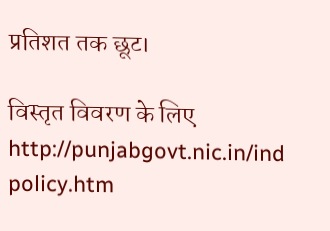प्रतिशत तक छूट।

विस्तृत विवरण के लिए   http://punjabgovt.nic.in/ind policy.htm